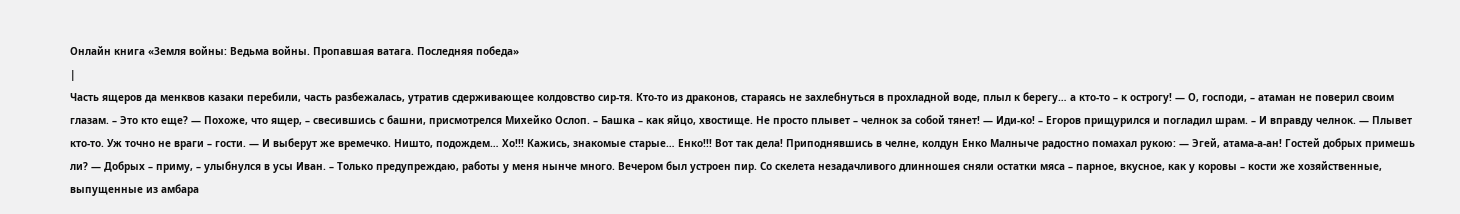Онлайн книга «Земля войны: Ведьма войны. Пропавшая ватага. Последняя победа»
|
Часть ящеров да менквов казаки перебили, часть разбежалась, утратив сдерживающее колдовство сир-тя. Кто-то из драконов, стараясь не захлебнуться в прохладной воде, плыл к берегу… а кто-то – к острогу! — О, господи, – атаман не поверил своим глазам. – Это кто еще? — Похоже, что ящер, – свесившись с башни, присмотрелся Михейко Ослоп. – Башка – как яйцо, хвостище. Не просто плывет – челнок за собой тянет! — Иди-ко! – Егоров прищурился и погладил шрам. – И вправду челнок. — Плывет кто-то. Уж точно не враги – гости. — И выберут же времечко. Ништо, подождем… Хо!!! Кажись, знакомые старые… Енко!!! Вот так дела! Приподнявшись в челне, колдун Енко Малныче радостно помахал рукою: — Эгей, атама-а-ан! Гостей добрых примешь ли? — Добрых – приму, – улыбнулся в усы Иван. – Только предупреждаю, работы у меня нынче много. Вечером был устроен пир. Со скелета незадачливого длинношея сняли остатки мяса – парное, вкусное, как у коровы – кости же хозяйственные, выпущенные из амбара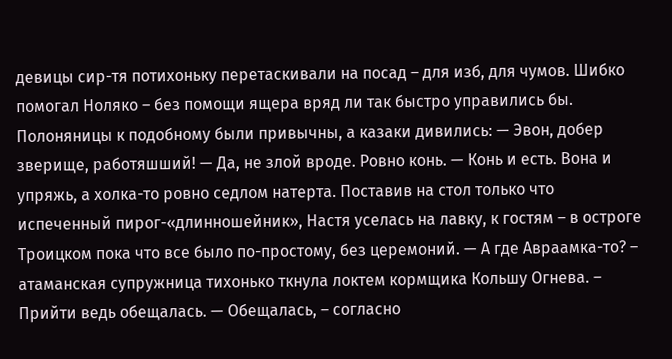девицы сир-тя потихоньку перетаскивали на посад – для изб, для чумов. Шибко помогал Ноляко – без помощи ящера вряд ли так быстро управились бы. Полоняницы к подобному были привычны, а казаки дивились: — Эвон, добер зверище, работяшший! — Да, не злой вроде. Ровно конь. — Конь и есть. Вона и упряжь, а холка-то ровно седлом натерта. Поставив на стол только что испеченный пирог-«длинношейник», Настя уселась на лавку, к гостям – в остроге Троицком пока что все было по-простому, без церемоний. — А где Авраамка-то? – атаманская супружница тихонько ткнула локтем кормщика Кольшу Огнева. – Прийти ведь обещалась. — Обещалась, – согласно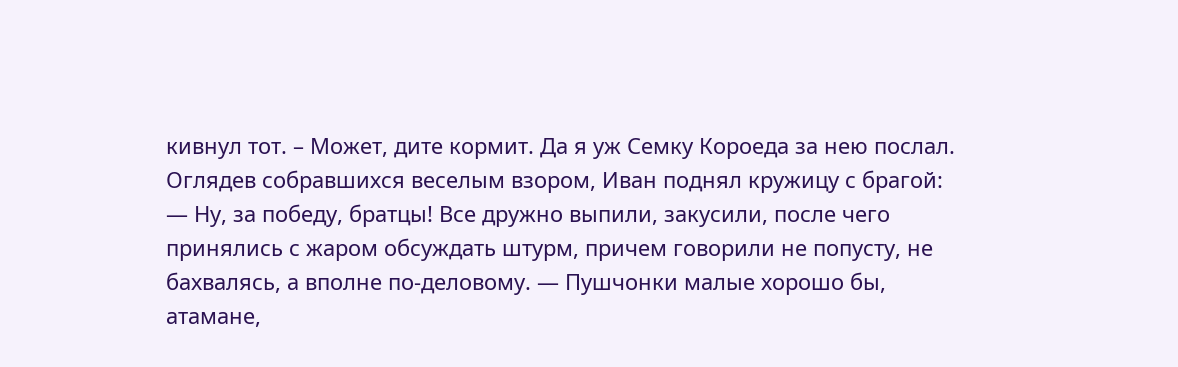кивнул тот. – Может, дите кормит. Да я уж Семку Короеда за нею послал. Оглядев собравшихся веселым взором, Иван поднял кружицу с брагой: — Ну, за победу, братцы! Все дружно выпили, закусили, после чего принялись с жаром обсуждать штурм, причем говорили не попусту, не бахвалясь, а вполне по-деловому. — Пушчонки малые хорошо бы, атамане,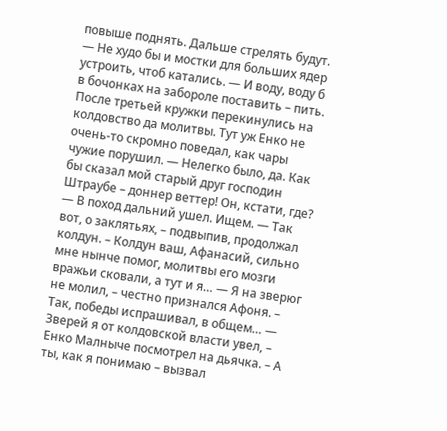повыше поднять. Дальше стрелять будут. — Не худо бы и мостки для больших ядер устроить, чтоб катались. — И воду, воду б в бочонках на забороле поставить – пить. После третьей кружки перекинулись на колдовство да молитвы. Тут уж Енко не очень-то скромно поведал, как чары чужие порушил. — Нелегко было, да. Как бы сказал мой старый друг господин Штраубе – доннер веттер! Он, кстати, где? — В поход дальний ушел. Ищем. — Так вот, о заклятьях, – подвыпив, продолжал колдун. – Колдун ваш, Афанасий, сильно мне нынче помог, молитвы его мозги вражьи сковали, а тут и я… — Я на зверюг не молил, – честно признался Афоня. – Так, победы испрашивал, в общем… — Зверей я от колдовской власти увел, – Енко Малныче посмотрел на дьячка. – А ты, как я понимаю – вызвал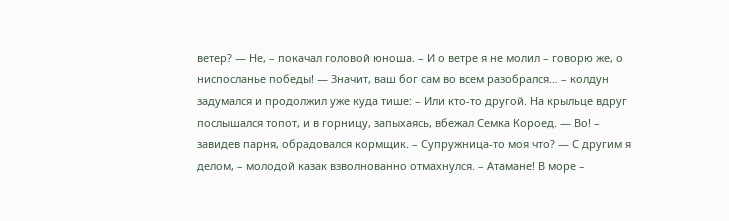ветер? — Не, – покачал головой юноша. – И о ветре я не молил – говорю же, о ниспосланье победы! — Значит, ваш бог сам во всем разобрался… – колдун задумался и продолжил уже куда тише: – Или кто-то другой. На крыльце вдруг послышался топот, и в горницу, запыхаясь, вбежал Семка Короед. — Во! – завидев парня, обрадовался кормщик. – Супружница-то моя что? — С другим я делом, – молодой казак взволнованно отмахнулся. – Атамане! В море –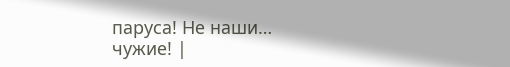паруса! Не наши… чужие! |